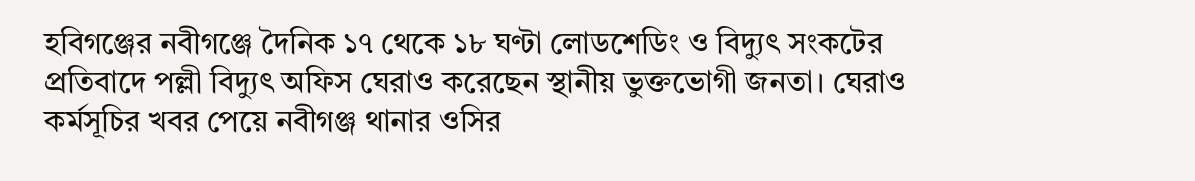হবিগঞ্জের নবীগঞ্জে দৈনিক ১৭ থেকে ১৮ ঘণ্টা লোডশেডিং ও বিদ্যুৎ সংকটের প্রতিবাদে পল্লী বিদ্যুৎ অফিস ঘেরাও করেছেন স্থানীয় ভুক্তভোগী জনতা। ঘেরাও কর্মসূচির খবর পেয়ে নবীগঞ্জ থানার ওসির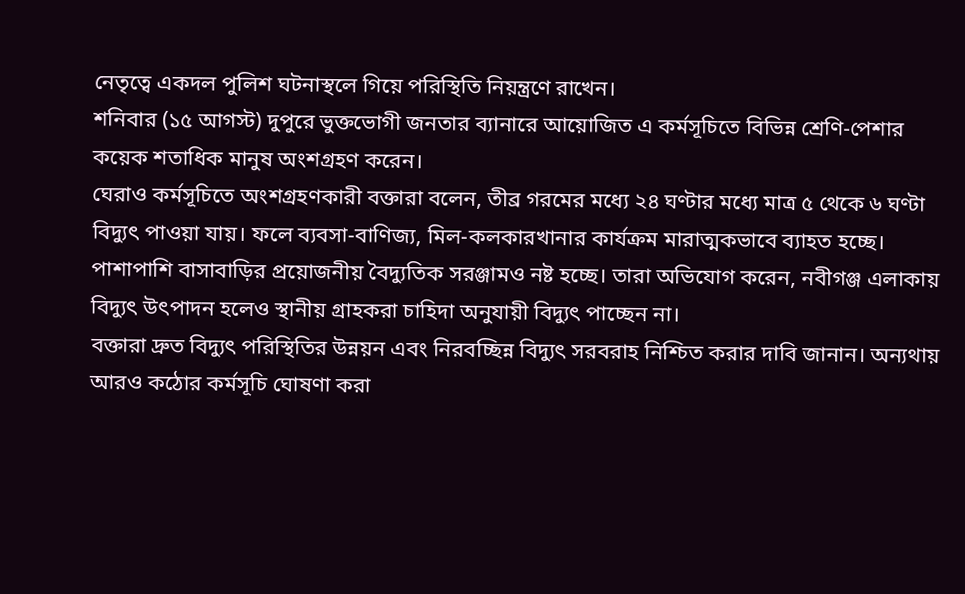নেতৃত্বে একদল পুলিশ ঘটনাস্থলে গিয়ে পরিস্থিতি নিয়ন্ত্রণে রাখেন।
শনিবার (১৫ আগস্ট) দুপুরে ভুক্তভোগী জনতার ব্যানারে আয়োজিত এ কর্মসূচিতে বিভিন্ন শ্রেণি-পেশার কয়েক শতাধিক মানুষ অংশগ্রহণ করেন।
ঘেরাও কর্মসূচিতে অংশগ্রহণকারী বক্তারা বলেন, তীব্র গরমের মধ্যে ২৪ ঘণ্টার মধ্যে মাত্র ৫ থেকে ৬ ঘণ্টা বিদ্যুৎ পাওয়া যায়। ফলে ব্যবসা-বাণিজ্য, মিল-কলকারখানার কার্যক্রম মারাত্মকভাবে ব্যাহত হচ্ছে। পাশাপাশি বাসাবাড়ির প্রয়োজনীয় বৈদ্যুতিক সরঞ্জামও নষ্ট হচ্ছে। তারা অভিযোগ করেন, নবীগঞ্জ এলাকায় বিদ্যুৎ উৎপাদন হলেও স্থানীয় গ্রাহকরা চাহিদা অনুযায়ী বিদ্যুৎ পাচ্ছেন না।
বক্তারা দ্রুত বিদ্যুৎ পরিস্থিতির উন্নয়ন এবং নিরবচ্ছিন্ন বিদ্যুৎ সরবরাহ নিশ্চিত করার দাবি জানান। অন্যথায় আরও কঠোর কর্মসূচি ঘোষণা করা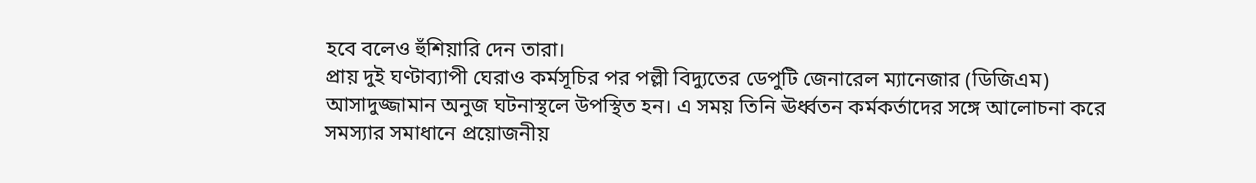হবে বলেও হুঁশিয়ারি দেন তারা।
প্রায় দুই ঘণ্টাব্যাপী ঘেরাও কর্মসূচির পর পল্লী বিদ্যুতের ডেপুটি জেনারেল ম্যানেজার (ডিজিএম) আসাদুজ্জামান অনুজ ঘটনাস্থলে উপস্থিত হন। এ সময় তিনি ঊর্ধ্বতন কর্মকর্তাদের সঙ্গে আলোচনা করে সমস্যার সমাধানে প্রয়োজনীয়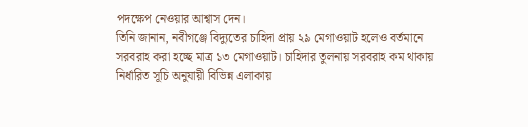পদক্ষেপ নেওয়ার আশ্বাস দেন।
তিনি জানান, নবীগঞ্জে বিদ্যুতের চাহিদা প্রায় ২৯ মেগাওয়াট হলেও বর্তমানে সরবরাহ করা হচ্ছে মাত্র ১৩ মেগাওয়াট। চাহিদার তুলনায় সরবরাহ কম থাকায় নির্ধারিত সূচি অনুযায়ী বিভিন্ন এলাকায়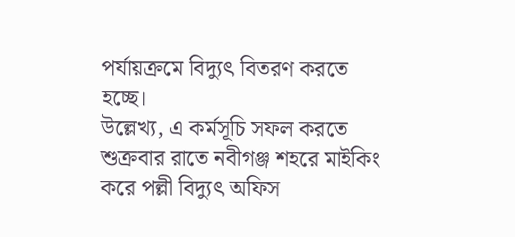পর্যায়ক্রমে বিদ্যুৎ বিতরণ করতে হচ্ছে।
উল্লেখ্য, এ কর্মসূচি সফল করতে শুক্রবার রাতে নবীগঞ্জ শহরে মাইকিং করে পল্লী বিদ্যুৎ অফিস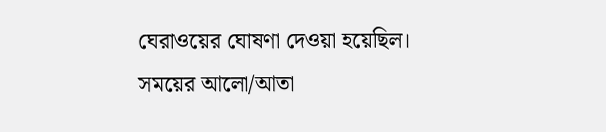ঘেরাওয়ের ঘোষণা দেওয়া হয়েছিল।
সময়ের আলো/আতা